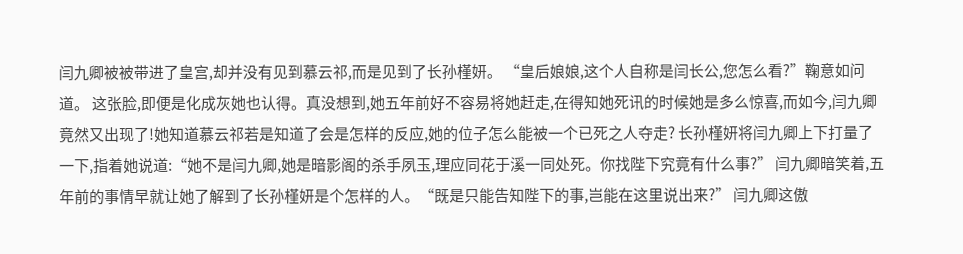闫九卿被被带进了皇宫,却并没有见到慕云祁,而是见到了长孙槿妍。 “皇后娘娘,这个人自称是闫长公,您怎么看?”鞠意如问道。 这张脸,即便是化成灰她也认得。真没想到,她五年前好不容易将她赶走,在得知她死讯的时候她是多么惊喜,而如今,闫九卿竟然又出现了!她知道慕云祁若是知道了会是怎样的反应,她的位子怎么能被一个已死之人夺走? 长孙槿妍将闫九卿上下打量了一下,指着她说道:“她不是闫九卿,她是暗影阁的杀手夙玉,理应同花于溪一同处死。你找陛下究竟有什么事?” 闫九卿暗笑着,五年前的事情早就让她了解到了长孙槿妍是个怎样的人。“既是只能告知陛下的事,岂能在这里说出来?” 闫九卿这傲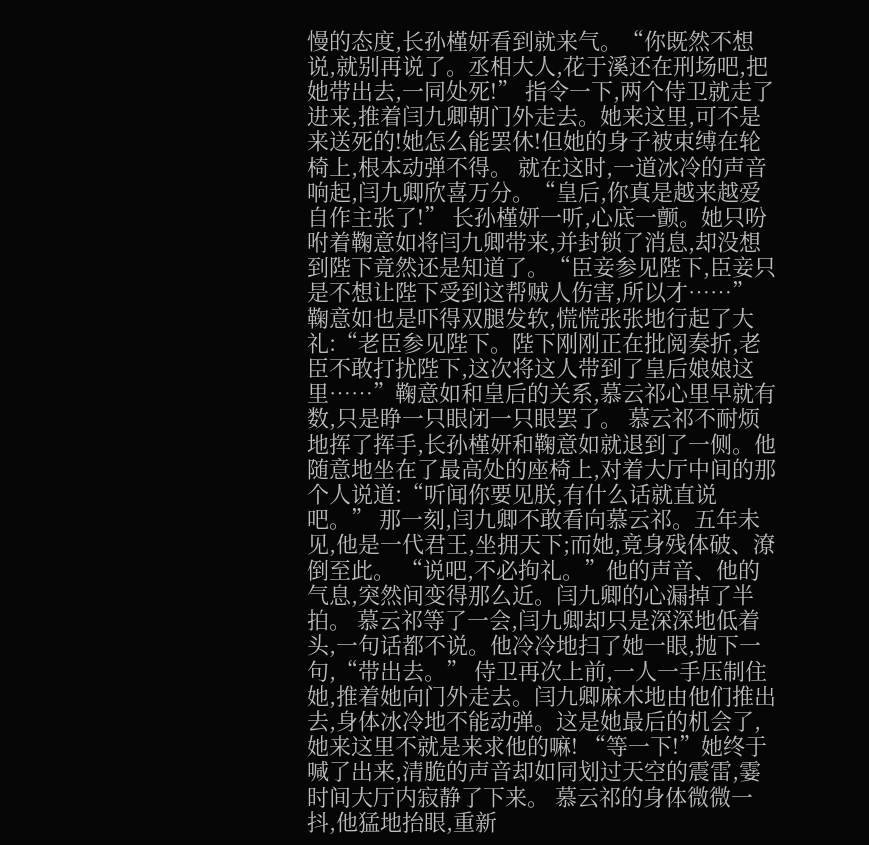慢的态度,长孙槿妍看到就来气。“你既然不想说,就别再说了。丞相大人,花于溪还在刑场吧,把她带出去,一同处死!” 指令一下,两个侍卫就走了进来,推着闫九卿朝门外走去。她来这里,可不是来送死的!她怎么能罢休!但她的身子被束缚在轮椅上,根本动弹不得。 就在这时,一道冰冷的声音响起,闫九卿欣喜万分。“皇后,你真是越来越爱自作主张了!” 长孙槿妍一听,心底一颤。她只吩咐着鞠意如将闫九卿带来,并封锁了消息,却没想到陛下竟然还是知道了。“臣妾参见陛下,臣妾只是不想让陛下受到这帮贼人伤害,所以才……” 鞠意如也是吓得双腿发软,慌慌张张地行起了大礼:“老臣参见陛下。陛下刚刚正在批阅奏折,老臣不敢打扰陛下,这次将这人带到了皇后娘娘这里……”鞠意如和皇后的关系,慕云祁心里早就有数,只是睁一只眼闭一只眼罢了。 慕云祁不耐烦地挥了挥手,长孙槿妍和鞠意如就退到了一侧。他随意地坐在了最高处的座椅上,对着大厅中间的那个人说道:“听闻你要见朕,有什么话就直说吧。” 那一刻,闫九卿不敢看向慕云祁。五年未见,他是一代君王,坐拥天下;而她,竟身残体破、潦倒至此。 “说吧,不必拘礼。”他的声音、他的气息,突然间变得那么近。闫九卿的心漏掉了半拍。 慕云祁等了一会,闫九卿却只是深深地低着头,一句话都不说。他冷冷地扫了她一眼,抛下一句,“带出去。” 侍卫再次上前,一人一手压制住她,推着她向门外走去。闫九卿麻木地由他们推出去,身体冰冷地不能动弹。这是她最后的机会了,她来这里不就是来求他的嘛! “等一下!”她终于喊了出来,清脆的声音却如同划过天空的震雷,霎时间大厅内寂静了下来。 慕云祁的身体微微一抖,他猛地抬眼,重新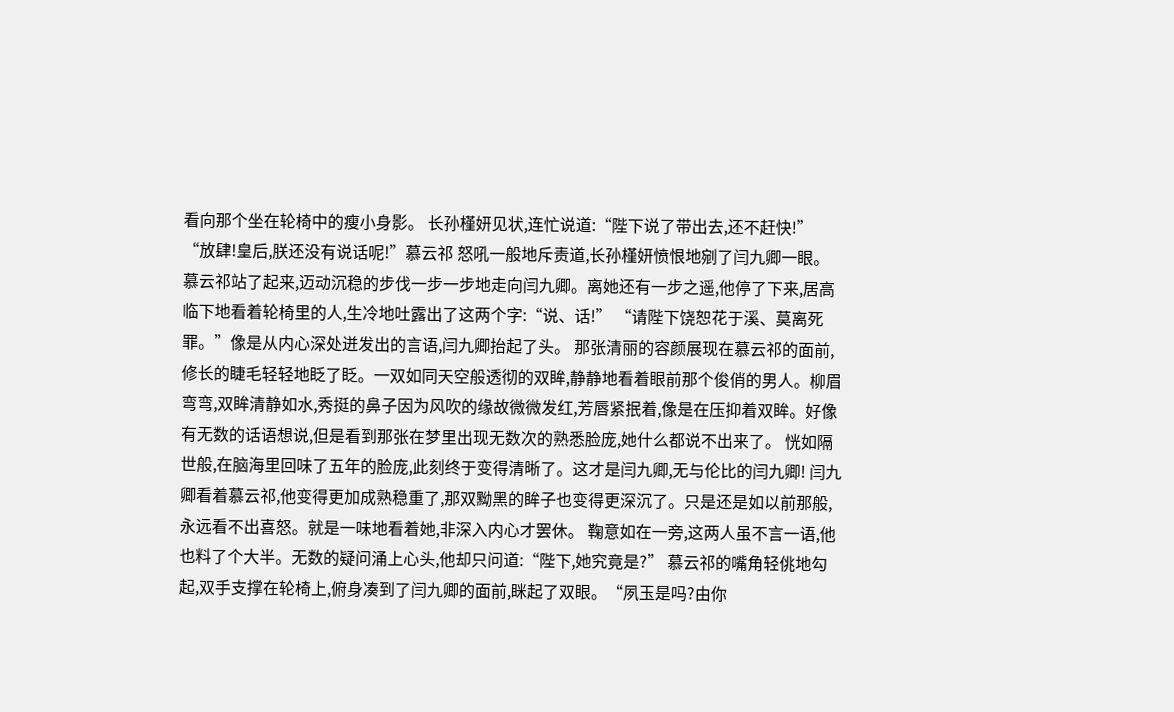看向那个坐在轮椅中的瘦小身影。 长孙槿妍见状,连忙说道:“陛下说了带出去,还不赶快!” “放肆!皇后,朕还没有说话呢!”慕云祁 怒吼一般地斥责道,长孙槿妍愤恨地剜了闫九卿一眼。 慕云祁站了起来,迈动沉稳的步伐一步一步地走向闫九卿。离她还有一步之遥,他停了下来,居高临下地看着轮椅里的人,生冷地吐露出了这两个字:“说、话!” “请陛下饶恕花于溪、莫离死罪。”像是从内心深处迸发出的言语,闫九卿抬起了头。 那张清丽的容颜展现在慕云祁的面前,修长的睫毛轻轻地眨了眨。一双如同天空般透彻的双眸,静静地看着眼前那个俊俏的男人。柳眉弯弯,双眸清静如水,秀挺的鼻子因为风吹的缘故微微发红,芳唇紧抿着,像是在压抑着双眸。好像有无数的话语想说,但是看到那张在梦里出现无数次的熟悉脸庞,她什么都说不出来了。 恍如隔世般,在脑海里回味了五年的脸庞,此刻终于变得清晰了。这才是闫九卿,无与伦比的闫九卿! 闫九卿看着慕云祁,他变得更加成熟稳重了,那双黝黑的眸子也变得更深沉了。只是还是如以前那般,永远看不出喜怒。就是一味地看着她,非深入内心才罢休。 鞠意如在一旁,这两人虽不言一语,他也料了个大半。无数的疑问涌上心头,他却只问道:“陛下,她究竟是?” 慕云祁的嘴角轻佻地勾起,双手支撑在轮椅上,俯身凑到了闫九卿的面前,眯起了双眼。“夙玉是吗?由你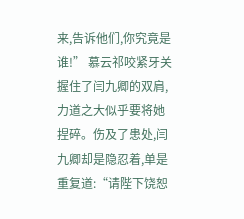来,告诉他们,你究竟是谁!” 慕云祁咬紧牙关握住了闫九卿的双肩,力道之大似乎要将她捏碎。伤及了患处,闫九卿却是隐忍着,单是重复道:“请陛下饶恕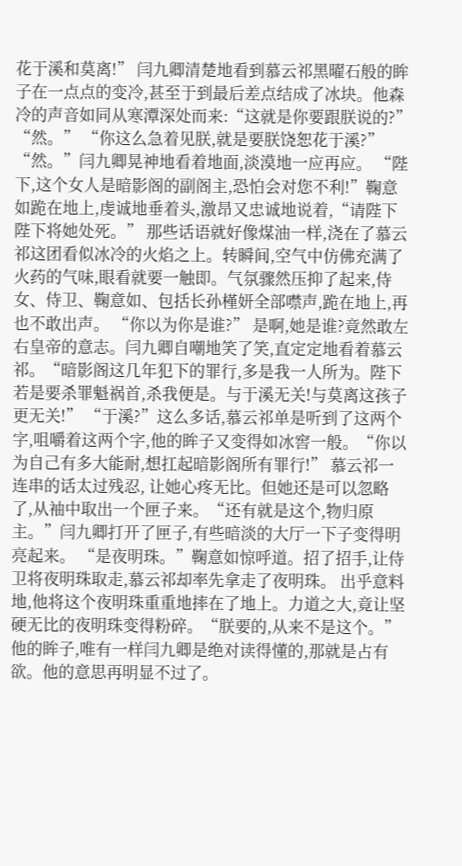花于溪和莫离!” 闫九卿清楚地看到慕云祁黑曜石般的眸子在一点点的变冷,甚至于到最后差点结成了冰块。他森冷的声音如同从寒潭深处而来:“这就是你要跟朕说的?” “然。” “你这么急着见朕,就是要朕饶恕花于溪?” “然。”闫九卿晃神地看着地面,淡漠地一应再应。 “陛下,这个女人是暗影阁的副阁主,恐怕会对您不利!”鞠意如跪在地上,虔诚地垂着头,激昂又忠诚地说着,“请陛下陛下将她处死。” 那些话语就好像煤油一样,浇在了慕云祁这团看似冰冷的火焰之上。转瞬间,空气中仿佛充满了火药的气味,眼看就要一触即。气氛骤然压抑了起来,侍女、侍卫、鞠意如、包括长孙槿妍全部噤声,跪在地上,再也不敢出声。 “你以为你是谁?” 是啊,她是谁?竟然敢左右皇帝的意志。闫九卿自嘲地笑了笑,直定定地看着慕云祁。“暗影阁这几年犯下的罪行,多是我一人所为。陛下若是要杀罪魁祸首,杀我便是。与于溪无关!与莫离这孩子更无关!” “于溪?”这么多话,慕云祁单是听到了这两个字,咀嚼着这两个字,他的眸子又变得如冰窖一般。“你以为自己有多大能耐,想扛起暗影阁所有罪行!” 慕云祁一连串的话太过残忍, 让她心疼无比。但她还是可以忽略了,从袖中取出一个匣子来。“还有就是这个,物归原主。”闫九卿打开了匣子,有些暗淡的大厅一下子变得明亮起来。 “是夜明珠。”鞠意如惊呼道。招了招手,让侍卫将夜明珠取走,慕云祁却率先拿走了夜明珠。 出乎意料地,他将这个夜明珠重重地摔在了地上。力道之大,竟让坚硬无比的夜明珠变得粉碎。“朕要的,从来不是这个。” 他的眸子,唯有一样闫九卿是绝对读得懂的,那就是占有欲。他的意思再明显不过了。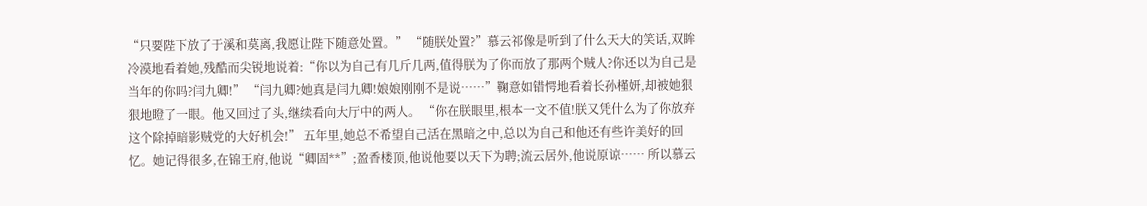“只要陛下放了于溪和莫离,我愿让陛下随意处置。” “随朕处置?”慕云祁像是听到了什么天大的笑话,双眸冷漠地看着她,残酷而尖锐地说着:“你以为自己有几斤几两,值得朕为了你而放了那两个贼人?你还以为自己是当年的你吗?闫九卿!” “闫九卿?她真是闫九卿!娘娘刚刚不是说……”鞠意如错愕地看着长孙槿妍,却被她狠狠地瞪了一眼。他又回过了头,继续看向大厅中的两人。 “你在朕眼里,根本一文不值!朕又凭什么为了你放弃这个除掉暗影贼党的大好机会!” 五年里,她总不希望自己活在黑暗之中,总以为自己和他还有些许美好的回忆。她记得很多,在锦王府,他说“卿固**”;盈香楼顶,他说他要以天下为聘;流云居外,他说原谅…… 所以慕云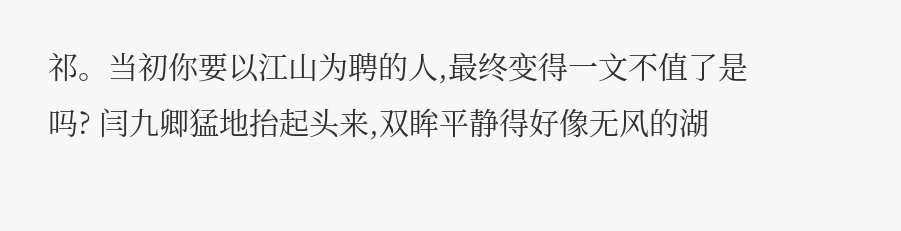祁。当初你要以江山为聘的人,最终变得一文不值了是吗? 闫九卿猛地抬起头来,双眸平静得好像无风的湖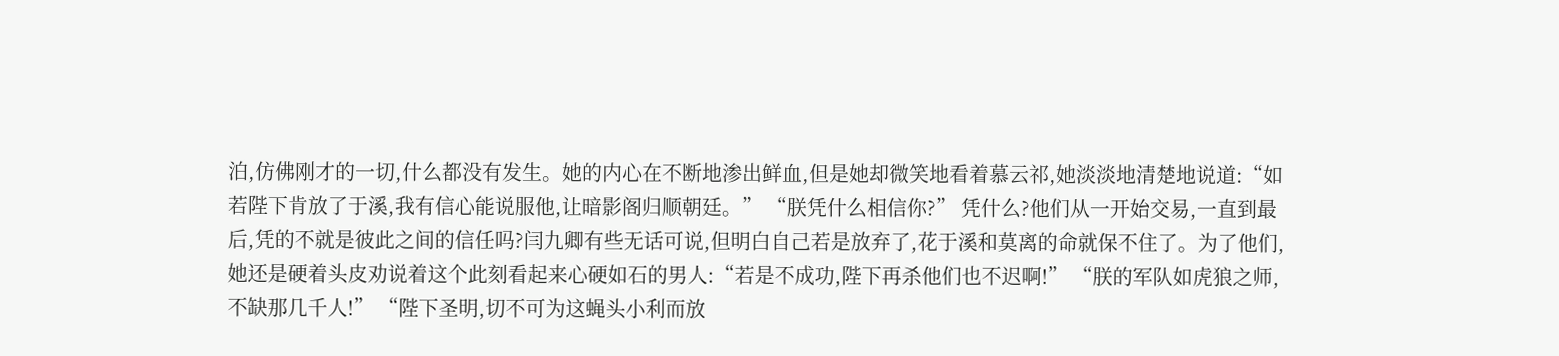泊,仿佛刚才的一切,什么都没有发生。她的内心在不断地渗出鲜血,但是她却微笑地看着慕云祁,她淡淡地清楚地说道:“如若陛下肯放了于溪,我有信心能说服他,让暗影阁归顺朝廷。” “朕凭什么相信你?” 凭什么?他们从一开始交易,一直到最后,凭的不就是彼此之间的信任吗?闫九卿有些无话可说,但明白自己若是放弃了,花于溪和莫离的命就保不住了。为了他们,她还是硬着头皮劝说着这个此刻看起来心硬如石的男人:“若是不成功,陛下再杀他们也不迟啊!” “朕的军队如虎狼之师,不缺那几千人!” “陛下圣明,切不可为这蝇头小利而放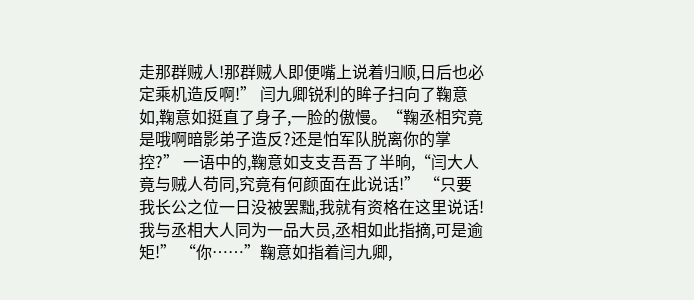走那群贼人!那群贼人即便嘴上说着归顺,日后也必定乘机造反啊!” 闫九卿锐利的眸子扫向了鞠意如,鞠意如挺直了身子,一脸的傲慢。“鞠丞相究竟是哦啊暗影弟子造反?还是怕军队脱离你的掌控?” 一语中的,鞠意如支支吾吾了半晌,“闫大人竟与贼人苟同,究竟有何颜面在此说话!” “只要我长公之位一日没被罢黜,我就有资格在这里说话!我与丞相大人同为一品大员,丞相如此指摘,可是逾矩!” “你……”鞠意如指着闫九卿,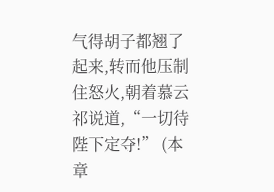气得胡子都翘了起来,转而他压制住怒火,朝着慕云祁说道,“一切待陛下定夺!” (本章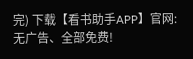完) 下载【看书助手APP】官网:无广告、全部免费!